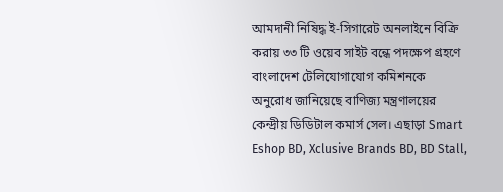আমদানী নিষিদ্ধ ই-সিগারেট অনলাইনে বিক্রি করায় ৩৩ টি ওয়েব সাইট বন্ধে পদক্ষেপ গ্রহণে বাংলাদেশ টেলিযোগাযোগ কমিশনকে অনুরোধ জানিয়েছে বাণিজ্য মন্ত্রণালয়ের কেন্দ্রীয় ডিডিটাল কমার্স সেল। এছাড়া Smart Eshop BD, Xclusive Brands BD, BD Stall,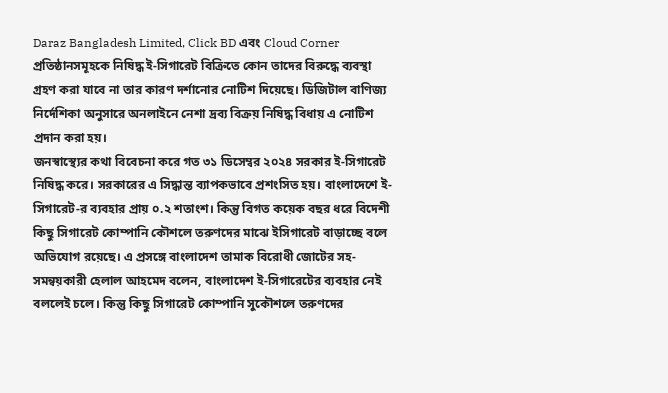Daraz Bangladesh Limited, Click BD এবং Cloud Corner প্রতিষ্ঠানসমূহকে নিষিদ্ধ ই-সিগারেট বিক্রিতে কোন তাদের বিরুদ্ধে ব্যবস্থা গ্রহণ করা যাবে না তার কারণ দর্শানোর নোটিশ দিয়েছে। ডিজিটাল বাণিজ্য নির্দেশিকা অনুসারে অনলাইনে নেশা দ্রব্য বিক্রয় নিষিদ্ধ বিধায় এ নোটিশ প্রদান করা হয়।
জনস্বাস্থ্যের কথা বিবেচনা করে গত ৩১ ডিসেম্বর ২০২৪ সরকার ই-সিগারেট নিষিদ্ধ করে। সরকারের এ সিদ্ধান্ত ব্যাপকভাবে প্রশংসিত হয়। বাংলাদেশে ই-সিগারেট-র ব্যবহার প্রায় ০.২ শতাংশ। কিন্তু বিগত কয়েক বছর ধরে বিদেশী কিছু সিগারেট কোম্পানি কৌশলে তরুণদের মাঝে ইসিগারেট বাড়াচ্ছে বলে অভিযোগ রয়েছে। এ প্রসঙ্গে বাংলাদেশ তামাক বিরোধী জোটের সহ-সমন্বয়কারী হেলাল আহমেদ বলেন, বাংলাদেশ ই-সিগারেটের ব্যবহার নেই বললেই চলে। কিন্তু কিছু সিগারেট কোম্পানি সুকৌশলে তরুণদের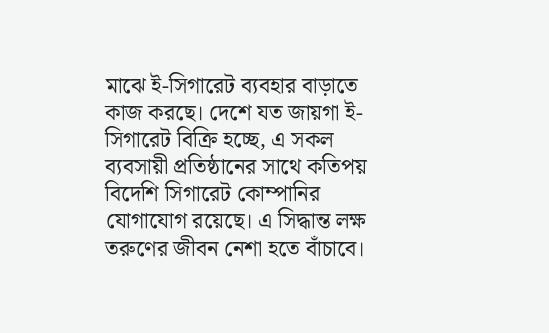মাঝে ই-সিগারেট ব্যবহার বাড়াতে কাজ করছে। দেশে যত জায়গা ই-সিগারেট বিক্রি হচ্ছে, এ সকল ব্যবসায়ী প্রতিষ্ঠানের সাথে কতিপয় বিদেশি সিগারেট কোম্পানির যোগাযোগ রয়েছে। এ সিদ্ধান্ত লক্ষ তরুণের জীবন নেশা হতে বাঁচাবে।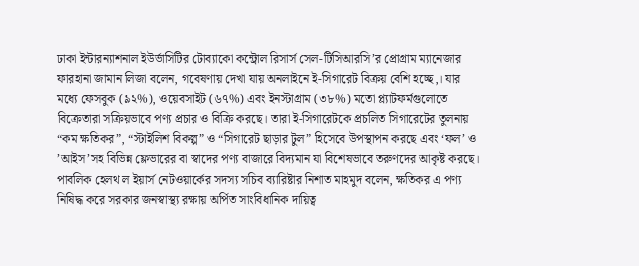ঢাকা ইন্টারন্যাশনাল ইউর্ভাসিটির টোব্যাকো কন্ট্রোল রিসার্স সেল-টিসিআরসি’র প্রোগ্রাম ম্যানেজার ফারহানা জামান লিজা বলেন, গবেষণায় দেখা যায় অনলাইনে ই-সিগারেট বিক্রয় বেশি হচ্ছে,। যার মধ্যে ফেসবুক (৯২%), ওয়েবসাইট (৬৭%) এবং ইনস্টাগ্রাম (৩৮%) মতো প্ল্যাটফর্মগুলোতে বিক্রেতারা সক্রিয়ভাবে পণ্য প্রচার ও বিক্রি করছে। তারা ই-সিগারেটকে প্রচলিত সিগারেটের তুলনায় “কম ক্ষতিকর”, “স্টাইলিশ বিকল্প” ও “সিগারেট ছাড়ার টুল” হিসেবে উপস্থাপন করছে এবং ‘ফল’ ও ’আইস’সহ বিভিন্ন ফ্লেভারের বা স্বাদের পণ্য বাজারে বিদ্যমান যা বিশেষভাবে তরুণদের আকৃষ্ট করছে।
পাবলিক হেলথ ল ইয়ার্স নেটওয়ার্কের সদস্য সচিব ব্যারিষ্টার নিশাত মাহমুদ বলেন, ক্ষতিকর এ পণ্য নিষিদ্ধ করে সরকার জনস্বাস্থ্য রক্ষায় অর্পিত সাংবিধানিক দায়িত্ব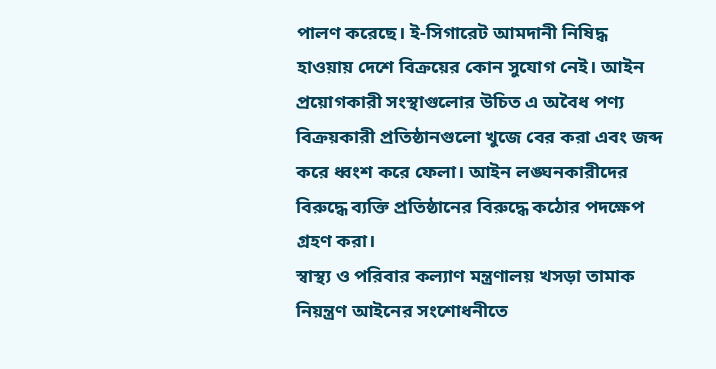পালণ করেছে। ই-সিগারেট আমদানী নিষিদ্ধ হাওয়ায় দেশে বিক্রয়ের কোন সুযোগ নেই। আইন প্রয়োগকারী সংস্থাগুলোর উচিত এ অবৈধ পণ্য বিক্রয়কারী প্রতিষ্ঠানগুলো খুজে বের করা এবং জব্দ করে ধ্বংশ করে ফেলা। আইন লঙ্ঘনকারীদের বিরুদ্ধে ব্যক্তি প্রতিষ্ঠানের বিরুদ্ধে কঠোর পদক্ষেপ গ্রহণ করা।
স্বাস্থ্য ও পরিবার কল্যাণ মন্ত্রণালয় খসড়া তামাক নিয়ন্ত্রণ আইনের সংশোধনীতে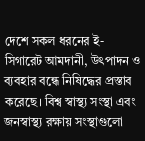দেশে সকল ধরনের ই-সিগারেট আমদানী, উৎপাদন ও ব্যবহার বন্ধে নিষিদ্ধের প্রস্তাব করেছে। বিশ্ব স্বাস্থ্য সংস্থা এবং জনস্বাস্থ্য রক্ষায় সংস্থাগুলো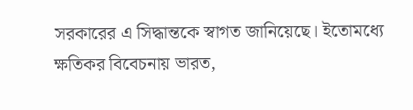সরকারের এ সিদ্ধান্তকে স্বাগত জানিয়েছে। ইতোমধ্যে ক্ষতিকর বিবেচনায় ভারত,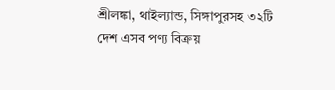শ্রীলঙ্কা, থাইল্যান্ড, সিঙ্গাপুরসহ ৩২টি দেশ এসব পণ্য বিক্রয়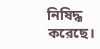নিষিদ্ধ করেছে।